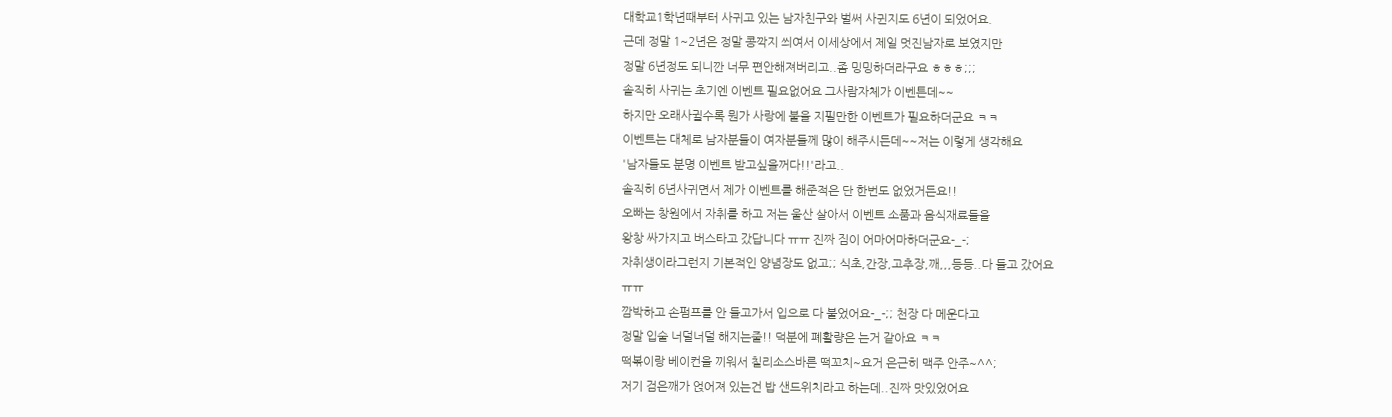대학교1학년때부터 사귀고 있는 남자친구와 벌써 사귄지도 6년이 되었어요.
근데 정말 1~2년은 정말 콩깍지 씌여서 이세상에서 제일 멋진남자로 보였지만
정말 6년정도 되니깐 너무 편안해져버리고..좀 밍밍하더라구요 ㅎㅎㅎ;;;
솔직히 사귀는 초기엔 이벤트 필요없어요 그사람자체가 이벤튼데~~
하지만 오래사귈수록 뭔가 사랑에 불을 지필만한 이벤트가 필요하더군요 ㅋㅋ
이벤트는 대체로 남자분들이 여자분들께 많이 해주시든데~~저는 이렇게 생각해요
'남자들도 분명 이벤트 받고싶을꺼다!!'라고..
솔직히 6년사귀면서 제가 이벤트를 해준적은 단 한번도 없었거든요!!
오빠는 창원에서 자취를 하고 저는 울산 살아서 이벤트 소품과 음식재료들을
왕창 싸가지고 버스타고 갔답니다 ㅠㅠ 진짜 짐이 어마어마하더군요-_-;
자취생이라그런지 기본적인 양념장도 없고;; 식초,간장,고추장,깨,,,등등..다 들고 갔어요
ㅠㅠ
깜박하고 손펌프를 안 들고가서 입으로 다 불었어요-_-;; 천장 다 메운다고
정말 입술 너덜너덜 해지는줄!! 덕분에 폐활량은 는거 같아요 ㅋㅋ
떡볶이랑 베이컨을 끼워서 칠리소스바른 떡꼬치~요거 은근히 맥주 안주~^^;
저기 검은깨가 얹어져 있는건 밥 샌드위치라고 하는데..진짜 맛있었어요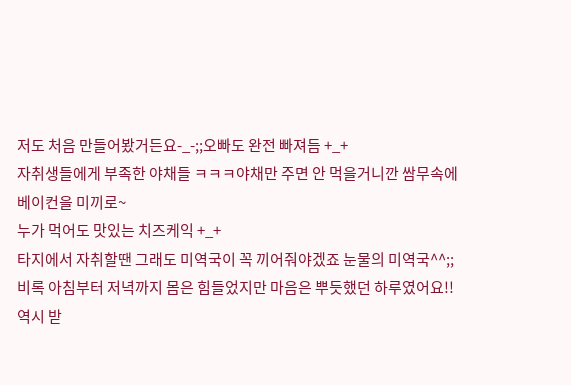저도 처음 만들어봤거든요-_-;;오빠도 완전 빠져듬 +_+
자취생들에게 부족한 야채들 ㅋㅋㅋ야채만 주면 안 먹을거니깐 쌈무속에 베이컨을 미끼로~
누가 먹어도 맛있는 치즈케익 +_+
타지에서 자취할땐 그래도 미역국이 꼭 끼어줘야겠죠 눈물의 미역국^^;;
비록 아침부터 저녁까지 몸은 힘들었지만 마음은 뿌듯했던 하루였어요!!
역시 받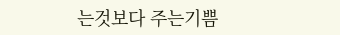는것보다 주는기쁨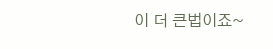이 더 큰법이죠~